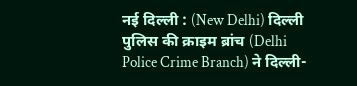नई दिल्ली : (New Delhi) दिल्ली पुलिस की क्राइम ब्रांच (Delhi Police Crime Branch) ने दिल्ली-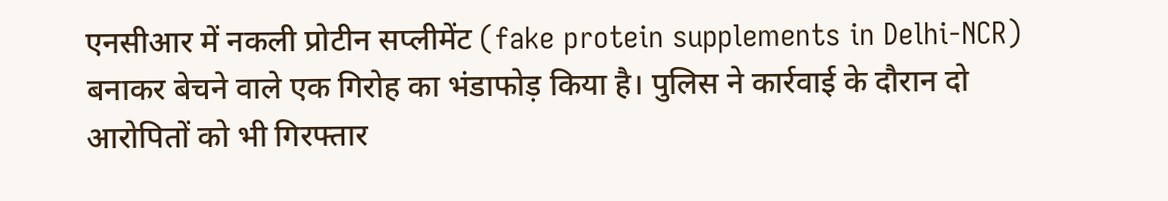एनसीआर में नकली प्रोटीन सप्लीमेंट (fake protein supplements in Delhi-NCR) बनाकर बेचने वाले एक गिरोह का भंडाफोड़ किया है। पुलिस ने कार्रवाई के दौरान दो आरोपितों को भी गिरफ्तार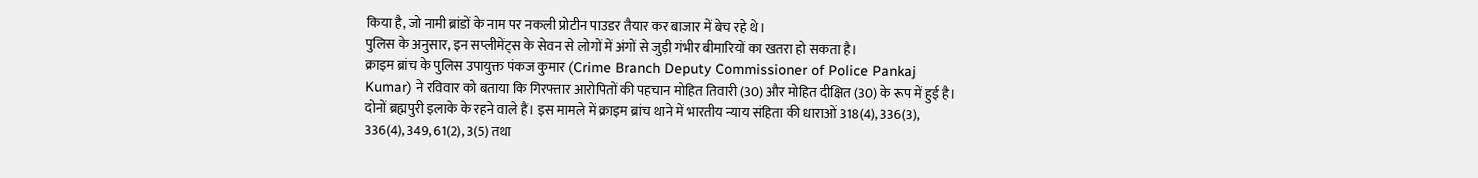किया है, जो नामी ब्रांडों के नाम पर नकली प्रोटीन पाउडर तैयार कर बाजार में बेच रहे थे।
पुलिस के अनुसार, इन सप्लीमेंट्स के सेवन से लोगों में अंगों से जुड़ी गंभीर बीमारियों का खतरा हो सकता है।
क्राइम ब्रांच के पुलिस उपायुक्त पंकज कुमार (Crime Branch Deputy Commissioner of Police Pankaj Kumar) ने रविवार को बताया कि गिरफ्तार आरोपितों की पहचान मोहित तिवारी (30) और मोहित दीक्षित (30) के रूप में हुई है। दोनों ब्रह्मपुरी इलाके के रहने वाले हैं। इस मामले में क्राइम ब्रांच थाने में भारतीय न्याय संहिता की धाराओं 318(4), 336(3), 336(4), 349, 61(2), 3(5) तथा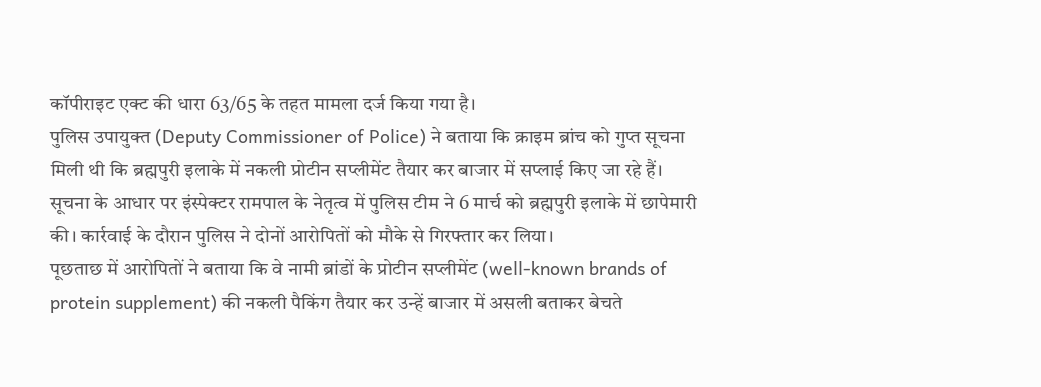कॉपीराइट एक्ट की धारा 63/65 के तहत मामला दर्ज किया गया है।
पुलिस उपायुक्त (Deputy Commissioner of Police) ने बताया कि क्राइम ब्रांच को गुप्त सूचना मिली थी कि ब्रह्मपुरी इलाके में नकली प्रोटीन सप्लीमेंट तैयार कर बाजार में सप्लाई किए जा रहे हैं। सूचना के आधार पर इंस्पेक्टर रामपाल के नेतृत्व में पुलिस टीम ने 6 मार्च को ब्रह्मपुरी इलाके में छापेमारी की। कार्रवाई के दौरान पुलिस ने दोनों आरोपितों को मौके से गिरफ्तार कर लिया।
पूछताछ में आरोपितों ने बताया कि वे नामी ब्रांडों के प्रोटीन सप्लीमेंट (well-known brands of protein supplement) की नकली पैकिंग तैयार कर उन्हें बाजार में असली बताकर बेचते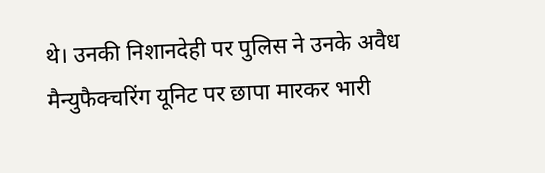थे। उनकी निशानदेही पर पुलिस ने उनके अवैध मैन्युफैक्चरिंग यूनिट पर छापा मारकर भारी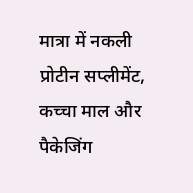मात्रा में नकली प्रोटीन सप्लीमेंट, कच्चा माल और पैकेजिंग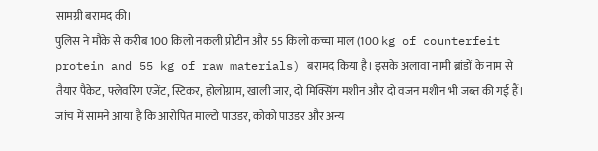सामग्री बरामद की।
पुलिस ने मौके से करीब 100 किलो नकली प्रोटीन और 55 किलो कच्चा माल (100 kg of counterfeit protein and 55 kg of raw materials) बरामद किया है। इसके अलावा नामी ब्रांडों के नाम से तैयार पैकेट, फ्लेवरिंग एजेंट, स्टिकर, होलोग्राम, खाली जार, दो मिक्सिंग मशीन और दो वजन मशीन भी जब्त की गई हैं।
जांच में सामने आया है कि आरोपित माल्टो पाउडर, कोको पाउडर और अन्य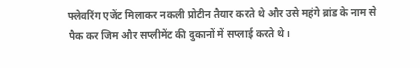फ्लेवरिंग एजेंट मिलाकर नकली प्रोटीन तैयार करते थे और उसे महंगे ब्रांड के नाम से पैक कर जिम और सप्लीमेंट की दुकानों में सप्लाई करते थे।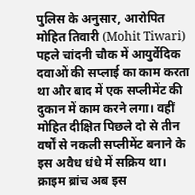पुलिस के अनुसार, आरोपित मोहित तिवारी (Mohit Tiwari) पहले चांदनी चौक में आयुर्वेदिक दवाओं की सप्लाई का काम करता था और बाद में एक सप्लीमेंट की दुकान में काम करने लगा। वहीं मोहित दीक्षित पिछले दो से तीन वर्षों से नकली सप्लीमेंट बनाने के इस अवैध धंधे में सक्रिय था।
क्राइम ब्रांच अब इस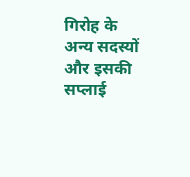गिरोह के अन्य सदस्यों और इसकी सप्लाई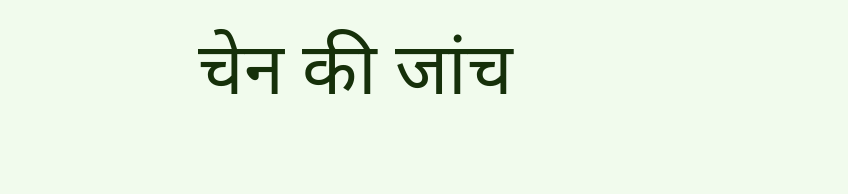चेन की जांच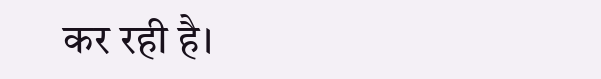कर रही है।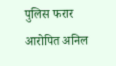पुलिस फरार आरोपित अनिल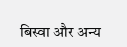बिस्वा और अन्य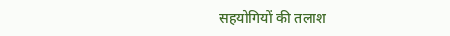सहयोगियों की तलाश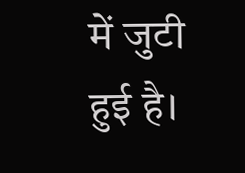में जुटी हुई है।